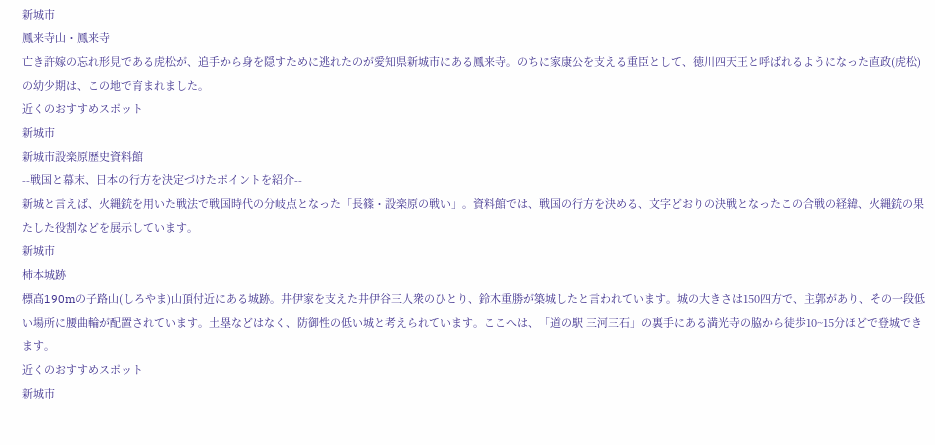新城市
鳳来寺山・鳳来寺
亡き許嫁の忘れ形見である虎松が、追手から身を隠すために逃れたのが愛知県新城市にある鳳来寺。のちに家康公を支える重臣として、徳川四天王と呼ばれるようになった直政(虎松)の幼少期は、この地で育まれました。
近くのおすすめスポット
新城市
新城市設楽原歴史資料館
--戦国と幕末、日本の行方を決定づけたポイントを紹介--
新城と言えば、火縄銃を用いた戦法で戦国時代の分岐点となった「長篠・設楽原の戦い」。資料館では、戦国の行方を決める、文字どおりの決戦となったこの合戦の経緯、火縄銃の果たした役割などを展示しています。
新城市
柿本城跡
標高190mの子路山(しろやま)山頂付近にある城跡。井伊家を支えた井伊谷三人衆のひとり、鈴木重勝が築城したと言われています。城の大きさは150四方で、主郭があり、その一段低い場所に腰曲輪が配置されています。土塁などはなく、防御性の低い城と考えられています。ここへは、「道の駅 三河三石」の裏手にある満光寺の脇から徒歩10~15分ほどで登城できます。
近くのおすすめスポット
新城市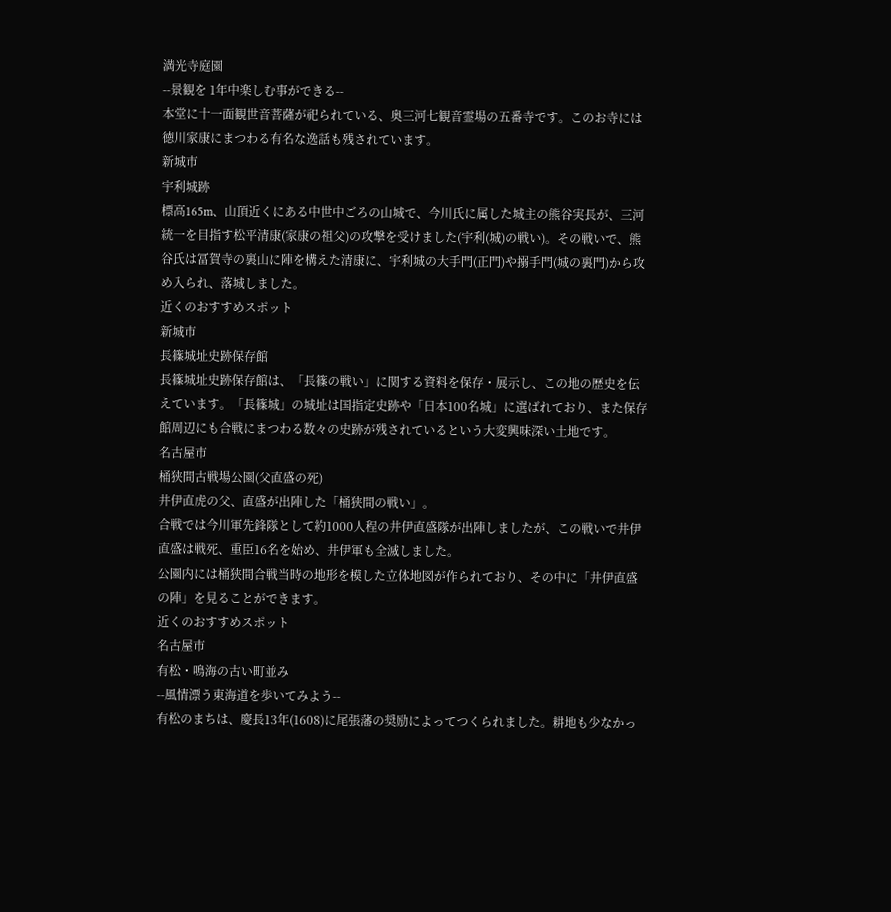満光寺庭園
--景観を 1年中楽しむ事ができる--
本堂に十一面観世音菩薩が祀られている、奥三河七観音霊場の五番寺です。このお寺には徳川家康にまつわる有名な逸話も残されています。
新城市
宇利城跡
標高165m、山頂近くにある中世中ごろの山城で、今川氏に属した城主の熊谷実長が、三河統一を目指す松平清康(家康の祖父)の攻撃を受けました(宇利(城)の戦い)。その戦いで、熊谷氏は冨賀寺の裏山に陣を構えた清康に、宇利城の大手門(正門)や搦手門(城の裏門)から攻め入られ、落城しました。
近くのおすすめスポット
新城市
長篠城址史跡保存館
長篠城址史跡保存館は、「長篠の戦い」に関する資料を保存・展示し、この地の歴史を伝えています。「長篠城」の城址は国指定史跡や「日本100名城」に選ばれており、また保存館周辺にも合戦にまつわる数々の史跡が残されているという大変興味深い土地です。
名古屋市
桶狭間古戦場公園(父直盛の死)
井伊直虎の父、直盛が出陣した「桶狭間の戦い」。
合戦では今川軍先鋒隊として約1000人程の井伊直盛隊が出陣しましたが、この戦いで井伊直盛は戦死、重臣16名を始め、井伊軍も全滅しました。
公園内には桶狭間合戦当時の地形を模した立体地図が作られており、その中に「井伊直盛の陣」を見ることができます。
近くのおすすめスポット
名古屋市
有松・鳴海の古い町並み
--風情漂う東海道を歩いてみよう--
有松のまちは、慶長13年(1608)に尾張藩の奨励によってつくられました。耕地も少なかっ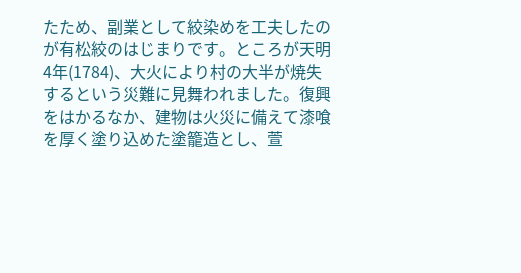たため、副業として絞染めを工夫したのが有松絞のはじまりです。ところが天明4年(1784)、大火により村の大半が焼失するという災難に見舞われました。復興をはかるなか、建物は火災に備えて漆喰を厚く塗り込めた塗籠造とし、萱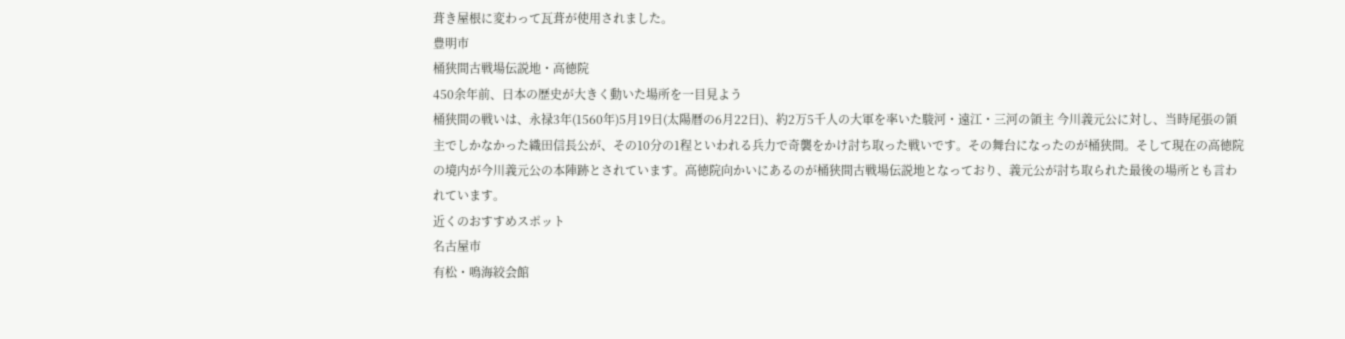葺き屋根に変わって瓦葺が使用されました。
豊明市
桶狭間古戦場伝説地・高徳院
450余年前、日本の歴史が大きく動いた場所を一目見よう
桶狭間の戦いは、永禄3年(1560年)5月19日(太陽暦の6月22日)、約2万5千人の大軍を率いた駿河・遠江・三河の領主 今川義元公に対し、当時尾張の領主でしかなかった織田信長公が、その10分の1程といわれる兵力で奇襲をかけ討ち取った戦いです。その舞台になったのが桶狭間。そして現在の高徳院の境内が今川義元公の本陣跡とされています。高徳院向かいにあるのが桶狭間古戦場伝説地となっており、義元公が討ち取られた最後の場所とも言われています。
近くのおすすめスポット
名古屋市
有松・鳴海絞会館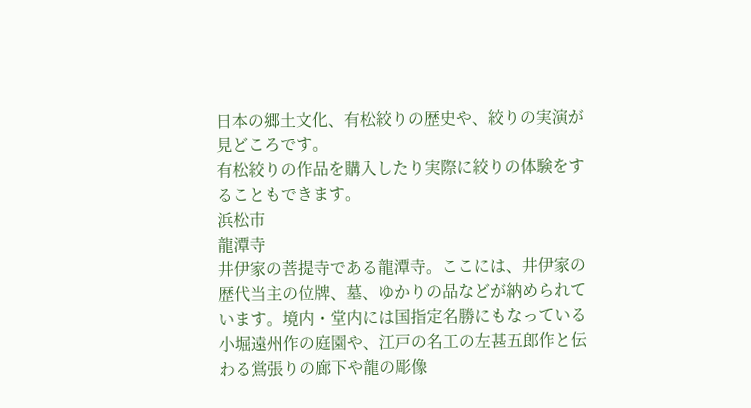日本の郷土文化、有松絞りの歴史や、絞りの実演が見どころです。
有松絞りの作品を購入したり実際に絞りの体験をすることもできます。
浜松市
龍潭寺
井伊家の菩提寺である龍潭寺。ここには、井伊家の歴代当主の位牌、墓、ゆかりの品などが納められています。境内・堂内には国指定名勝にもなっている小堀遠州作の庭園や、江戸の名工の左甚五郎作と伝わる鴬張りの廊下や龍の彫像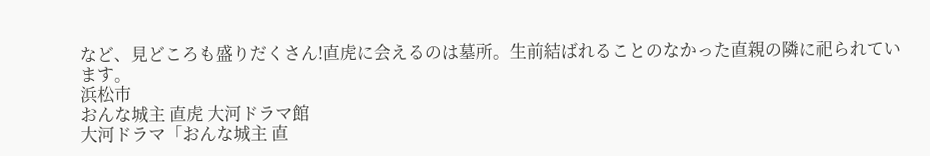など、見どころも盛りだくさん!直虎に会えるのは墓所。生前結ばれることのなかった直親の隣に祀られています。
浜松市
おんな城主 直虎 大河ドラマ館
大河ドラマ「おんな城主 直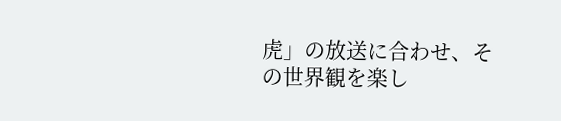虎」の放送に合わせ、その世界観を楽し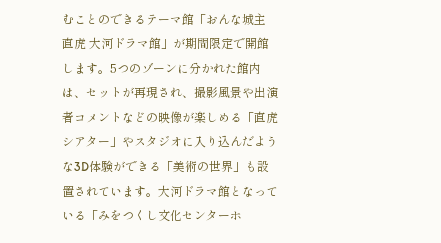むことのできるテーマ館「おんな城主 直虎 大河ドラマ館」が期間限定で開館します。5つのゾーンに分かれた館内は、セットが再現され、撮影風景や出演者コメントなどの映像が楽しめる「直虎シアター」やスタジオに入り込んだような3D体験ができる「美術の世界」も設置されています。大河ドラマ館となっている「みをつくし文化センターホ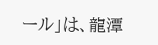ール」は、龍潭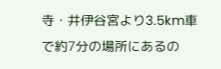寺・井伊谷宮より3.5km車で約7分の場所にあるの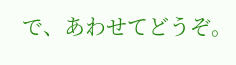で、あわせてどうぞ。